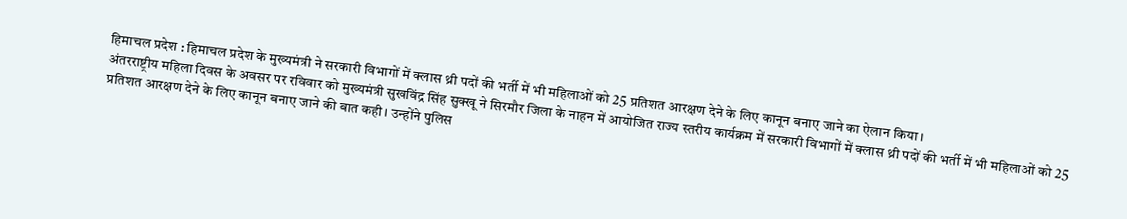हिमाचल प्रदेश : हिमाचल प्रदेश के मुख्यमंत्री ने सरकारी विभागों में क्लास थ्री पदों की भर्ती में भी महिलाओं को 25 प्रतिशत आरक्षण देने के लिए कानून बनाए जाने का ऐलान किया।
अंतरराष्ट्रीय महिला दिवस के अवसर पर रविवार को मुख्यमंत्री सुखविंद्र सिंह सुक्खू ने सिरमौर जिला के नाहन में आयोजित राज्य स्तरीय कार्यक्रम में सरकारी विभागों में क्लास थ्री पदों की भर्ती में भी महिलाओं को 25 प्रतिशत आरक्षण देने के लिए कानून बनाए जाने की बात कही। उन्होंने पुलिस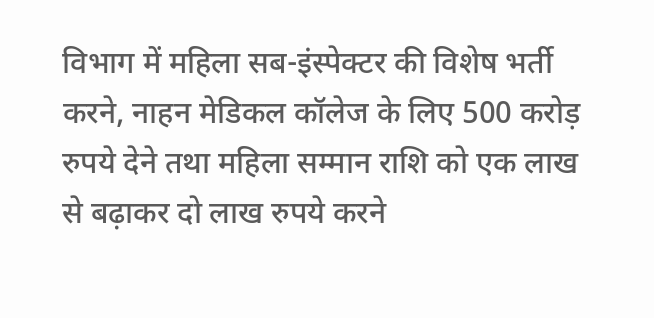विभाग में महिला सब-इंस्पेक्टर की विशेष भर्ती करने, नाहन मेडिकल कॉलेज के लिए 500 करोड़ रुपये देने तथा महिला सम्मान राशि को एक लाख से बढ़ाकर दो लाख रुपये करने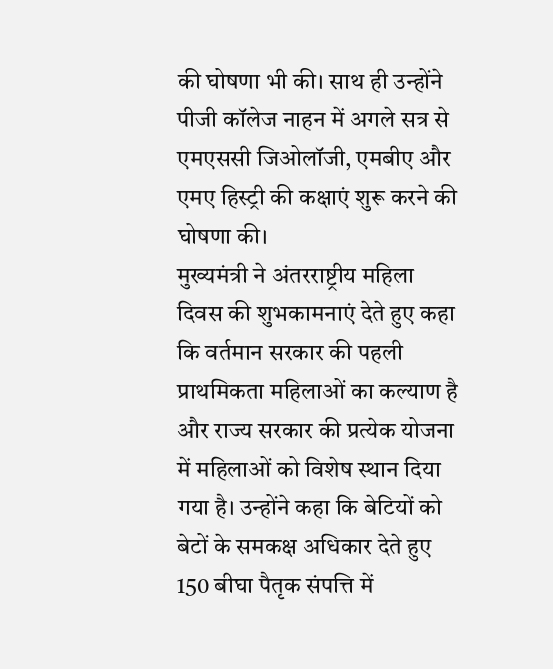की घोषणा भी की। साथ ही उन्होंने पीजी कॉलेज नाहन में अगले सत्र से एमएससी जिओलॉजी, एमबीए और एमए हिस्ट्री की कक्षाएं शुरू करने की घोषणा की।
मुख्यमंत्री ने अंतरराष्ट्रीय महिला दिवस की शुभकामनाएं देते हुए कहा कि वर्तमान सरकार की पहली प्राथमिकता महिलाओं का कल्याण है और राज्य सरकार की प्रत्येक योजना में महिलाओं को विशेष स्थान दिया गया है। उन्होंने कहा कि बेटियों को बेटों के समकक्ष अधिकार देते हुए 150 बीघा पैतृक संपत्ति में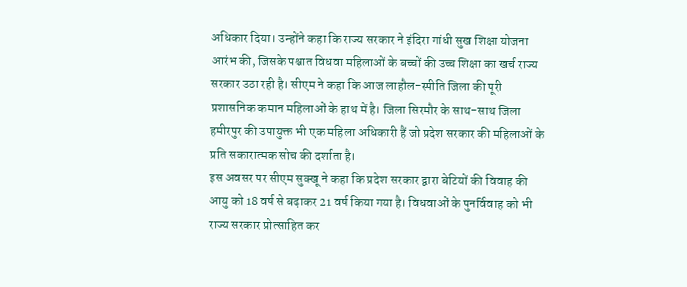अधिकार दिया। उन्होंने कहा कि राज्य सरकार ने इंदिरा गांधी सुख शिक्षा योजना आरंभ की, जिसके पश्चात विधवा महिलाओं के बच्चों की उच्च शिक्षा का खर्च राज्य सरकार उठा रही है। सीएम ने कहा कि आज लाहौल-स्पीति जिला की पूरी प्रशासनिक कमान महिलाओं के हाथ में है। जिला सिरमौर के साथ-साथ जिला हमीरपुर की उपायुक्त भी एक महिला अधिकारी हैं जो प्रदेश सरकार की महिलाओं के प्रति सकारात्मक सोच की दर्शाता है।
इस अवसर पर सीएम सुक्खू ने कहा कि प्रदेश सरकार द्वारा बेटियों की विवाह की आयु को 18 वर्ष से बढ़ाकर 21 वर्ष किया गया है। विधवाओं के पुनर्विवाह को भी राज्य सरकार प्रोत्साहित कर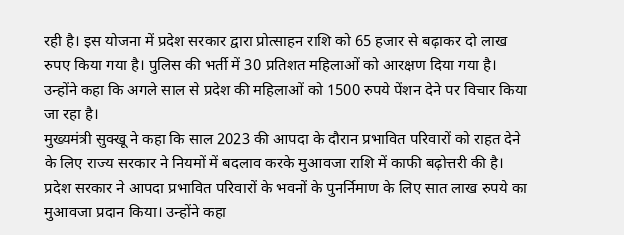रही है। इस योजना में प्रदेश सरकार द्वारा प्रोत्साहन राशि को 65 हजार से बढ़ाकर दो लाख रुपए किया गया है। पुलिस की भर्ती में 30 प्रतिशत महिलाओं को आरक्षण दिया गया है। उन्होंने कहा कि अगले साल से प्रदेश की महिलाओं को 1500 रुपये पेंशन देने पर विचार किया जा रहा है।
मुख्यमंत्री सुक्खू ने कहा कि साल 2023 की आपदा के दौरान प्रभावित परिवारों को राहत देने के लिए राज्य सरकार ने नियमों में बदलाव करके मुआवजा राशि में काफी बढ़ोत्तरी की है। प्रदेश सरकार ने आपदा प्रभावित परिवारों के भवनों के पुनर्निमाण के लिए सात लाख रुपये का मुआवजा प्रदान किया। उन्होंने कहा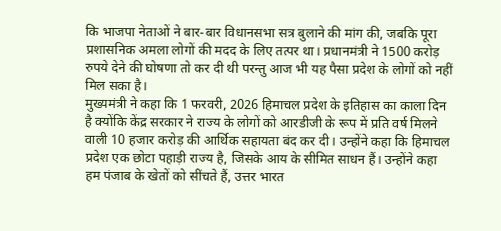कि भाजपा नेताओं ने बार-बार विधानसभा सत्र बुलाने की मांग की, जबकि पूरा प्रशासनिक अमला लोगों की मदद के लिए तत्पर था। प्रधानमंत्री ने 1500 करोड़ रुपये देने की घोषणा तो कर दी थी परन्तु आज भी यह पैसा प्रदेश के लोगों को नहीं मिल सका है।
मुख्यमंत्री ने कहा कि 1 फरवरी, 2026 हिमाचल प्रदेश के इतिहास का काला दिन है क्योंकि केंद्र सरकार ने राज्य के लोगों को आरडीजी के रूप में प्रति वर्ष मिलने वाली 10 हजार करोड़ की आर्थिक सहायता बंद कर दी। उन्होंने कहा कि हिमाचल प्रदेश एक छोटा पहाड़ी राज्य है, जिसके आय के सीमित साधन हैं। उन्होंने कहा हम पंजाब के खेतों को सींचते हैं, उत्तर भारत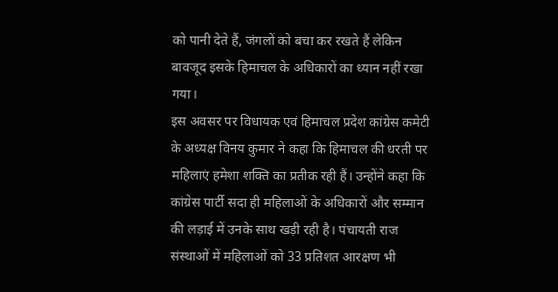को पानी देते हैं, जंगलों को बचा कर रखते हैं लेकिन बावजूद इसके हिमाचल के अधिकारों का ध्यान नहीं रखा गया।
इस अवसर पर विधायक एवं हिमाचल प्रदेश कांग्रेस कमेटी के अध्यक्ष विनय कुमार ने कहा कि हिमाचल की धरती पर महिलाएं हमेशा शक्ति का प्रतीक रही हैं। उन्होंने कहा कि कांग्रेस पार्टी सदा ही महिलाओं के अधिकारों और सम्मान की लड़ाई में उनके साथ खड़ी रही है। पंचायती राज संस्थाओं में महिलाओं को 33 प्रतिशत आरक्षण भी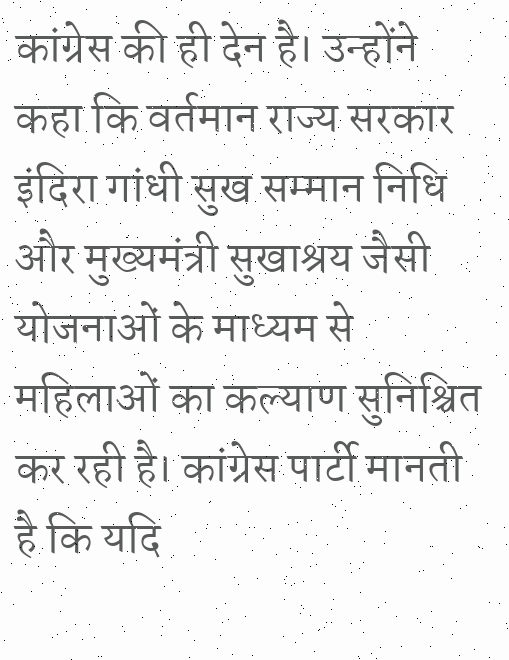कांग्रेस की ही देन है। उन्होंने कहा कि वर्तमान राज्य सरकार इंदिरा गांधी सुख सम्मान निधि और मुख्यमंत्री सुखाश्रय जैसी योजनाओं के माध्यम से महिलाओं का कल्याण सुनिश्चित कर रही है। कांग्रेस पार्टी मानती है कि यदि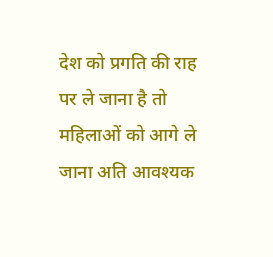देश को प्रगति की राह पर ले जाना है तो महिलाओं को आगे ले जाना अति आवश्यक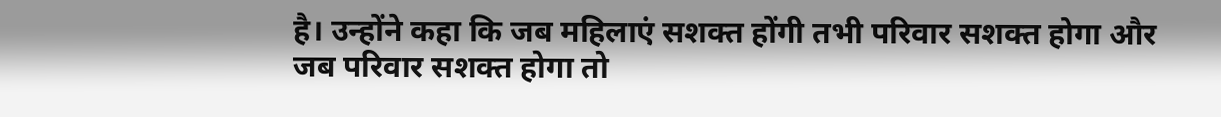है। उन्होंने कहा कि जब महिलाएं सशक्त होंगी तभी परिवार सशक्त होगा और जब परिवार सशक्त होगा तो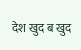देश खुद ब खुद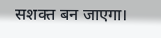सशक्त बन जाएगा।